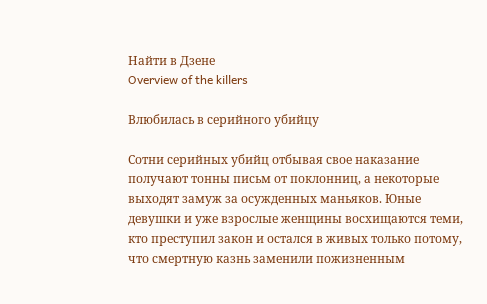Найти в Дзене
Overview of the killers

Влюбилась в серийного убийцу

Сотни серийных убийц отбывая свое наказание получают тонны письм от поклонниц, а некоторые выходят замуж за осужденных маньяков. Юные девушки и уже взрослые женщины восхищаются теми, кто преступил закон и остался в живых только потому, что смертную казнь заменили пожизненным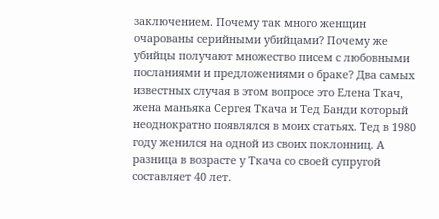заключением. Почему так много женщин очарованы серийными убийцами? Почему же убийцы получают множество писем с любовными посланиями и предложениями о браке? Два самых известных случая в этом вопросе это Елена Ткач, жена маньяка Сергея Ткача и Тед Банди который неоднократно появлялся в моих статьях. Тед в 1980 году женился на одной из своих поклонниц. А разница в возрасте у Ткача со своей супругой составляет 40 лет.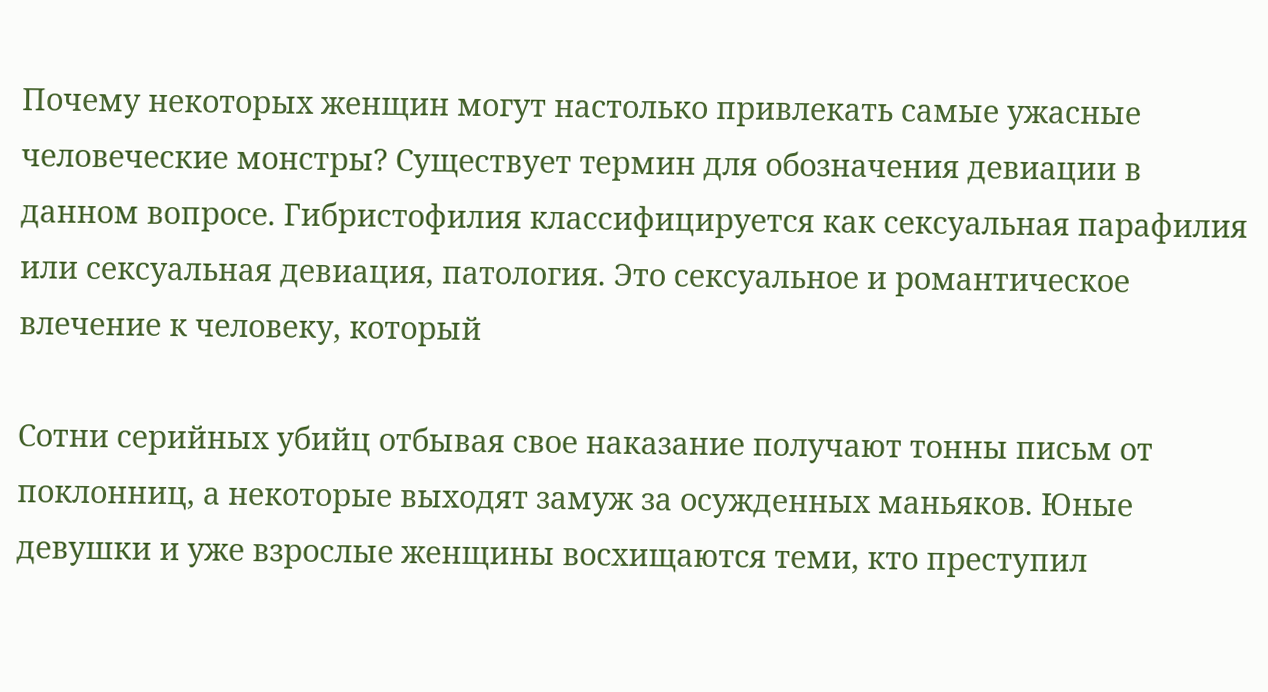Почему некоторых женщин могут настолько привлекать самые ужасные человеческие монстры? Существует термин для обозначения девиации в данном вопросе. Гибристофилия классифицируется как сексуальная парафилия или сексуальная девиация, патология. Это сексуальное и романтическое влечение к человеку, который

Сотни серийных убийц отбывая свое наказание получают тонны письм от поклонниц, а некоторые выходят замуж за осужденных маньяков. Юные девушки и уже взрослые женщины восхищаются теми, кто преступил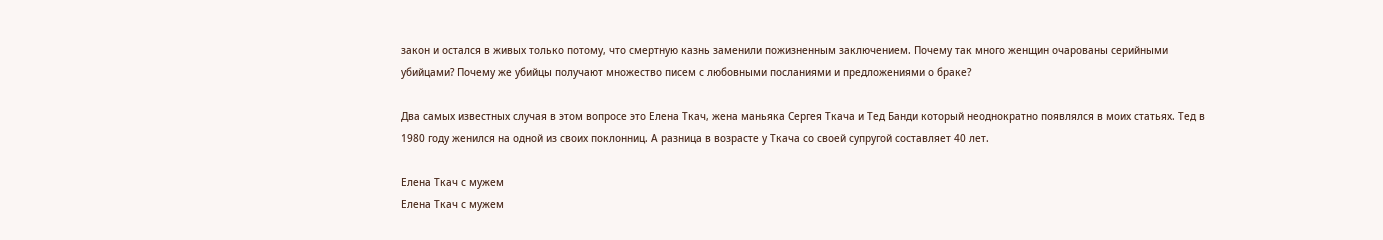закон и остался в живых только потому, что смертную казнь заменили пожизненным заключением. Почему так много женщин очарованы серийными убийцами? Почему же убийцы получают множество писем с любовными посланиями и предложениями о браке?

Два самых известных случая в этом вопросе это Елена Ткач, жена маньяка Сергея Ткача и Тед Банди который неоднократно появлялся в моих статьях. Тед в 1980 году женился на одной из своих поклонниц. А разница в возрасте у Ткача со своей супругой составляет 40 лет.

Елена Ткач с мужем
Елена Ткач с мужем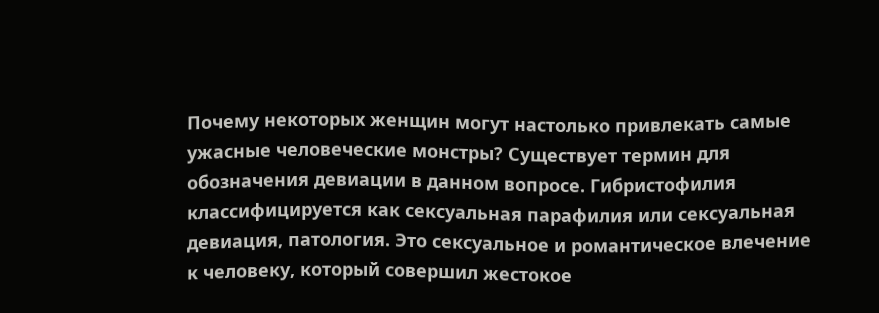Почему некоторых женщин могут настолько привлекать самые ужасные человеческие монстры? Существует термин для обозначения девиации в данном вопросе. Гибристофилия классифицируется как сексуальная парафилия или сексуальная девиация, патология. Это сексуальное и романтическое влечение к человеку, который совершил жестокое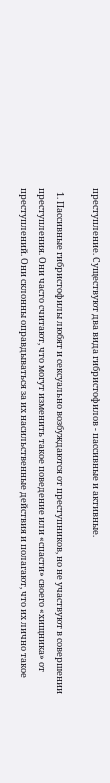преступление. Существуют два вида гибристофилов - пассивные и активные.

  1. Пассивные гибристофилы любят и сексуально возбуждаются от преступников, но не участвуют в совершении преступления. Они часто считают, что могут изменить такое поведение или «спасти» своего «хищника» от преступлений. Они склонны оправдываться за их насильственные действия и полагают, что их лично такое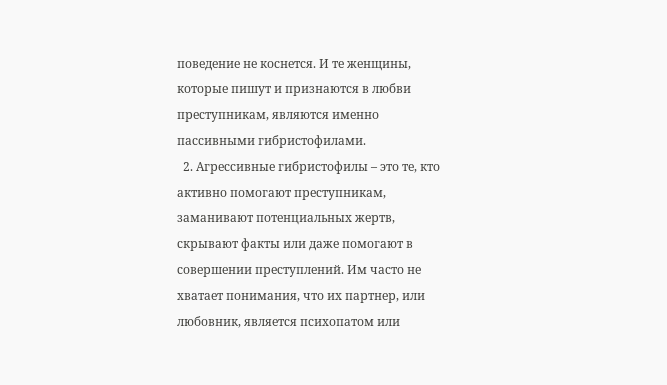поведение не коснется. И те женщины, которые пишут и признаются в любви преступникам, являются именно пассивными гибристофилами.
  2. Агрессивные гибристофилы – это те, кто активно помогают преступникам, заманивают потенциальных жертв, скрывают факты или даже помогают в совершении преступлений. Им часто не хватает понимания, что их партнер, или любовник, является психопатом или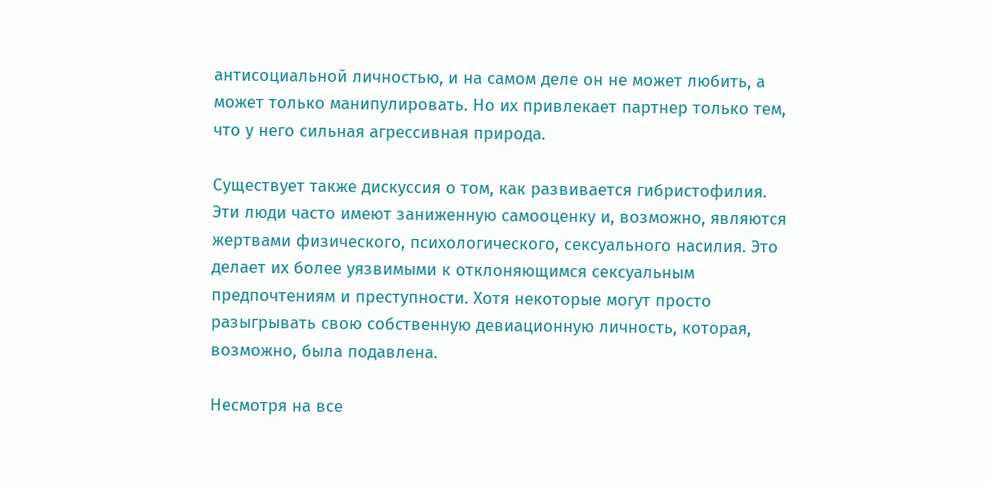антисоциальной личностью, и на самом деле он не может любить, а может только манипулировать. Но их привлекает партнер только тем, что у него сильная агрессивная природа.

Существует также дискуссия о том, как развивается гибристофилия. Эти люди часто имеют заниженную самооценку и, возможно, являются жертвами физического, психологического, сексуального насилия. Это делает их более уязвимыми к отклоняющимся сексуальным предпочтениям и преступности. Хотя некоторые могут просто разыгрывать свою собственную девиационную личность, которая, возможно, была подавлена.

Несмотря на все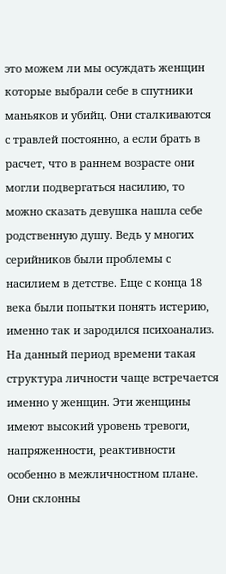это можем ли мы осуждать женщин которые выбрали себе в спутники маньяков и убийц. Они сталкиваются с травлей постоянно, а если брать в расчет, что в раннем возрасте они могли подвергаться насилию, то можно сказать девушка нашла себе родственную душу. Ведь у многих серийников были проблемы с насилием в детстве. Еще с конца 18 века были попытки понять истерию, именно так и зародился психоанализ. На данный период времени такая структура личности чаще встречается именно у женщин. Эти женщины имеют высокий уровень тревоги, напряженности, реактивности особенно в межличностном плане. Они склонны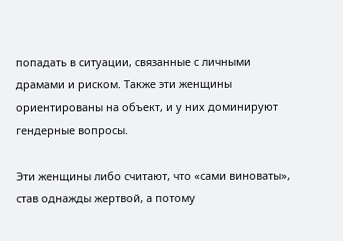попадать в ситуации, связанные с личными драмами и риском. Также эти женщины ориентированы на объект, и у них доминируют гендерные вопросы.

Эти женщины либо считают, что «сами виноваты», став однажды жертвой, а потому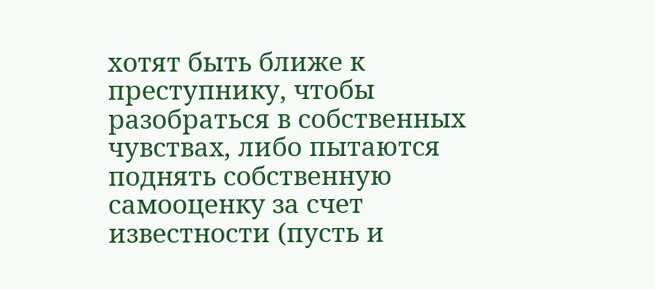хотят быть ближе к преступнику, чтобы разобраться в собственных чувствах, либо пытаются поднять собственную самооценку за счет известности (пусть и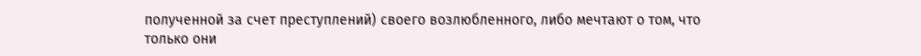полученной за счет преступлений) своего возлюбленного, либо мечтают о том, что только они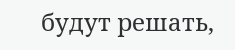будут решать,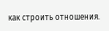как строить отношения.